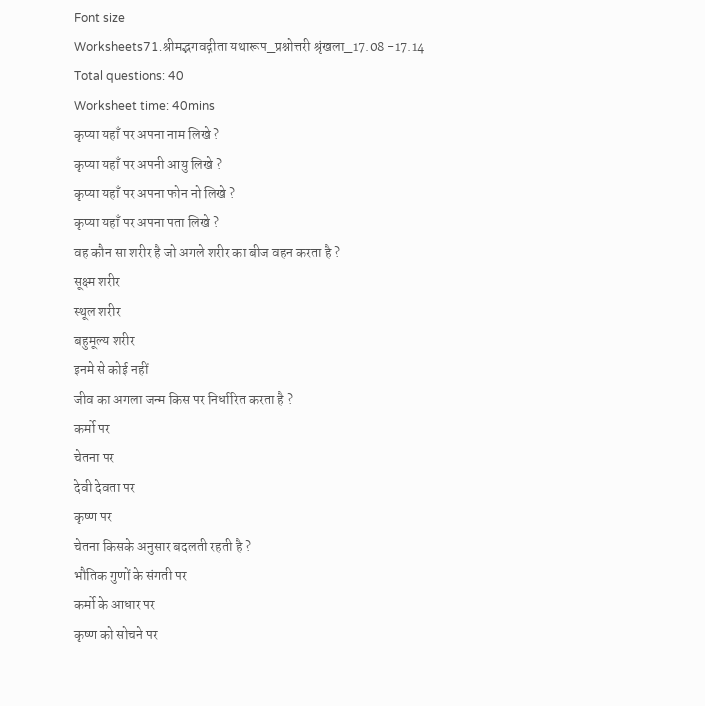Font size
Worksheets71.श्रीमद्भगवद्गीता यथारूप_प्रश्नोत्तरी श्रृंखला_17.08 -17.14
Total questions: 40
Worksheet time: 40mins
कृप्या यहाँ पर अपना नाम लिखे ?
कृप्या यहाँ पर अपनी आयु लिखे ?
कृप्या यहाँ पर अपना फोन नो लिखे ?
कृप्या यहाँ पर अपना पता लिखे ?
वह कौन सा शरीर है जो अगले शरीर का बीज वहन करता है ?
सूक्ष्म शरीर
स्थूल शरीर
बहुमूल्य शरीर
इनमे से कोई नहीं
जीव का अगला जन्म किस पर निर्धारित करता है ?
कर्मो पर
चेतना पर
देवी देवता पर
कृष्ण पर
चेतना किसके अनुसार बदलती रहती है ?
भौतिक गुणों के संगती पर
कर्मो के आधार पर
कृष्ण को सोचने पर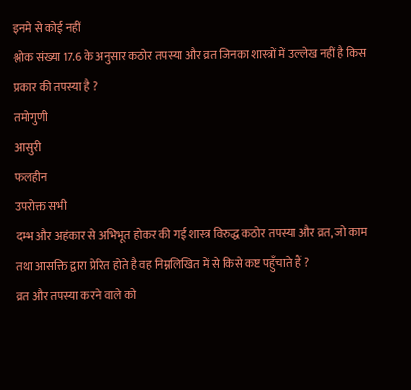इनमे से कोई नहीं
श्लोक संख्या 17.6 के अनुसार कठोर तपस्या और व्रत जिनका शास्त्रों में उल्लेख नहीं है किस प्रकार की तपस्या है ?
तमोगुणी
आसुरी
फलहीन
उपरोक्त सभी
दम्भ और अहंकार से अभिभूत होकर की गई शास्त्र विरुद्ध कठोर तपस्या और व्रत, जो काम तथा आसक्ति द्वारा प्रेरित होते है वह निम्नलिखित में से किसे कष्ट पहुँचाते हैं ?
व्रत और तपस्या करने वाले को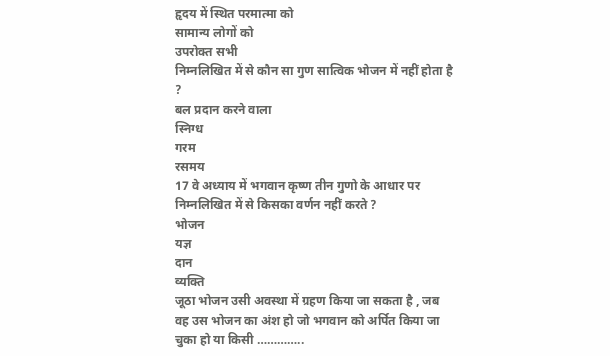हृदय में स्थित परमात्मा को
सामान्य लोगों को
उपरोक्त सभी
निम्नलिखित में से कौन सा गुण सात्विक भोजन में नहीं होता है ?
बल प्रदान करने वाला
स्निग्ध
गरम
रसमय
17 वे अध्याय में भगवान कृष्ण तीन गुणो के आधार पर निम्नलिखित में से किसका वर्णन नहीं करते ?
भोजन
यज्ञ
दान
व्यक्ति
जूठा भोजन उसी अवस्था में ग्रहण किया जा सकता है , जब वह उस भोजन का अंश हो जो भगवान को अर्पित किया जा चुका हो या किसी …………..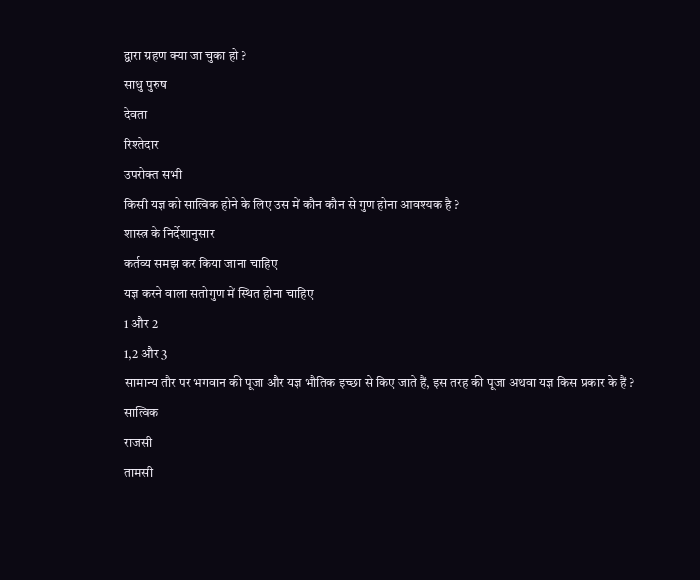द्वारा ग्रहण क्या जा चुका हो ?
साधु पुरुष
देवता
रिश्तेदार
उपरोक्त सभी
किसी यज्ञ को सात्विक होने के लिए उस में कौन कौन से गुण होना आवश्यक है ?
शास्त्र के निर्देशानुसार
कर्तव्य समझ कर किया जाना चाहिए
यज्ञ करने वाला सतोगुण में स्थित होना चाहिए
1 और 2
1,2 और 3
सामान्य तौर पर भगवान की पूजा और यज्ञ भौतिक इच्छा से किए जाते हैं, इस तरह की पूजा अथवा यज्ञ किस प्रकार के हैं ?
सात्विक
राजसी
तामसी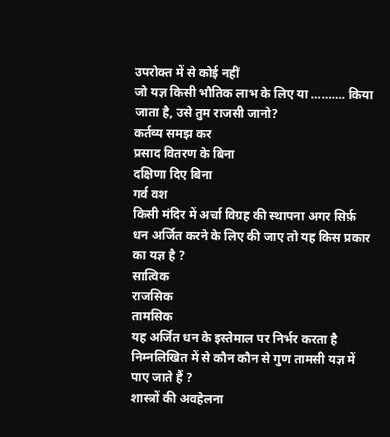उपरोक्त में से कोई नहीं
जो यज्ञ किसी भौतिक लाभ के लिए या ………. किया जाता है, उसे तुम राजसी जानो?
कर्तव्य समझ कर
प्रसाद वितरण के बिना
दक्षिणा दिए बिना
गर्व वश
किसी मंदिर में अर्चा विग्रह की स्थापना अगर सिर्फ़ धन अर्जित करने के लिए की जाए तो यह किस प्रकार का यज्ञ है ?
सात्विक
राजसिक
तामसिक
यह अर्जित धन के इस्तेमाल पर निर्भर करता है
निम्नलिखित में से कौन कौन से गुण तामसी यज्ञ में पाए जाते हैं ?
शास्त्रों की अवहेलना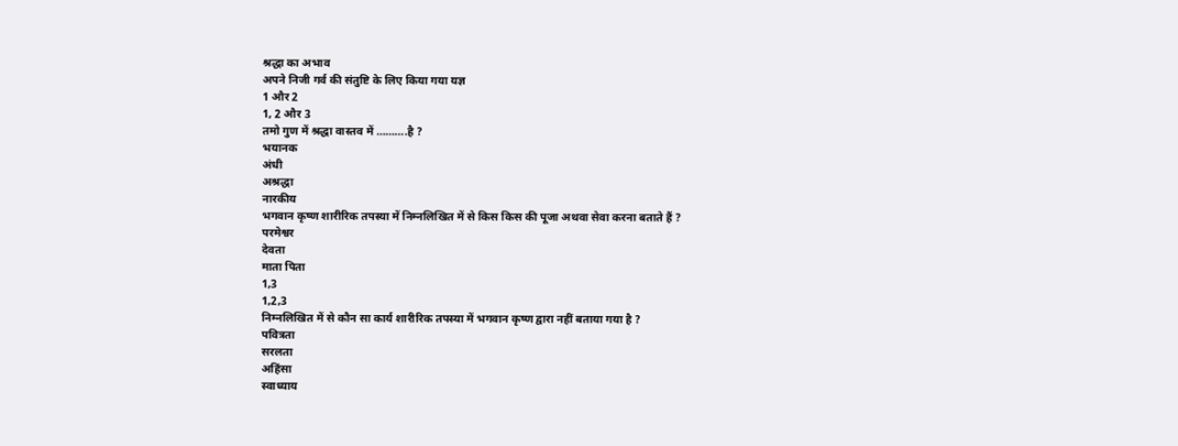श्रद्धा का अभाव
अपने निजी गर्व की संतुष्टि के लिए किया गया यज्ञ
1 और 2
1, 2 और 3
तमो गुण में श्रद्धा वास्तव में ……….है ?
भयानक
अंधी
अश्रद्धा
नारकीय
भगवान कृष्ण शारीरिक तपस्या में निम्नलिखित में से किस किस की पूजा अथवा सेवा करना बताते हैं ?
परमेश्वर
देवता
माता पिता
1,3
1,2,3
निम्नलिखित में से कौन सा कार्य शारीरिक तपस्या में भगवान कृष्ण द्वारा नहीं बताया गया है ?
पवित्रता
सरलता
अहिंसा
स्वाध्याय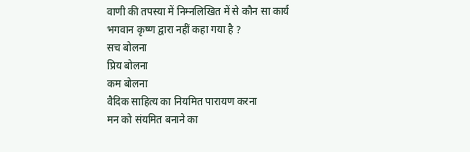वाणी की तपस्या में निम्नलिखित में से कौन सा कार्य भगवान कृष्ण द्वारा नहीं कहा गया है ?
सच बोलना
प्रिय बोलना
कम बोलना
वैदिक साहित्य का नियमित पारायण करना
मन को संयमित बनाने का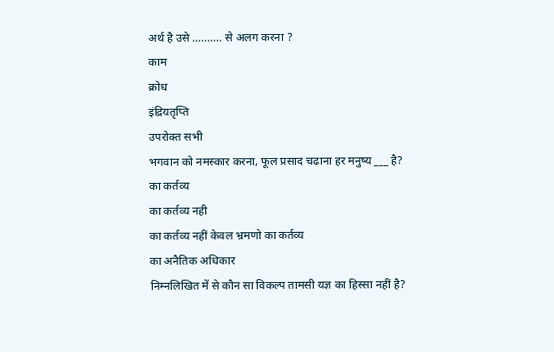अर्थ है उसे ………. से अलग करना ?
काम
क्रोध
इंद्रियतृप्ति
उपरोक्त सभी
भगवान को नमस्कार करना, फूल प्रसाद चढाना हर मनुष्य ___ है?
का कर्तव्य
का कर्तव्य नही
का कर्तव्य नहीं केवल भ्रमणो का कर्तव्य
का अनैतिक अधिकार
निम्नलिखित में से कौन सा विकल्प तामसी यज्ञ का हिस्सा नहीं है?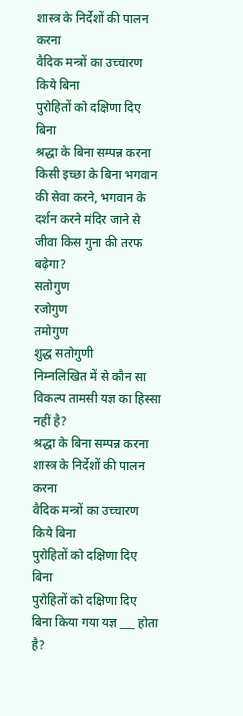शास्त्र के निर्देशों की पालन करना
वैदिक मन्त्रों का उच्चारण किये बिना
पुरोहितों को दक्षिणा दिए बिना
श्रद्धा के बिना सम्पन्न करना
किसी इच्छा के बिना भगवान की सेवा करने, भगवान के दर्शन करने मंदिर जाने से जीवा किस गुना की तरफ बढ़ेगा?
सतोगुण
रजोगुण
तमोगुण
शुद्ध सतोगुणी
निम्नलिखित में से कौन सा विकल्प तामसी यज्ञ का हिस्सा नहीं है?
श्रद्धा के बिना सम्पन्न करना
शास्त्र के निर्देशों की पालन करना
वैदिक मन्त्रों का उच्चारण किये बिना
पुरोहितों को दक्षिणा दिए बिना
पुरोहितों को दक्षिणा दिए बिना किया गया यज्ञ ___ होता है?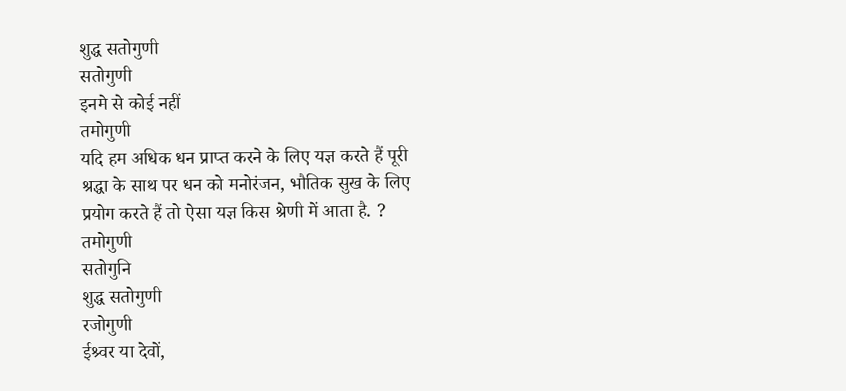शुद्ध सतोगुणी
सतोगुणी
इनमे से कोई नहीं
तमोगुणी
यदि हम अधिक धन प्राप्त करने के लिए यज्ञ करते हैं पूरी श्रद्धा के साथ पर धन को मनोरंजन, भौतिक सुख के लिए प्रयोग करते हैं तो ऐसा यज्ञ किस श्रेणी में आता है. ?
तमोगुणी
सतोगुनि
शुद्ध सतोगुणी
रजोगुणी
ईश्र्वर या देवों,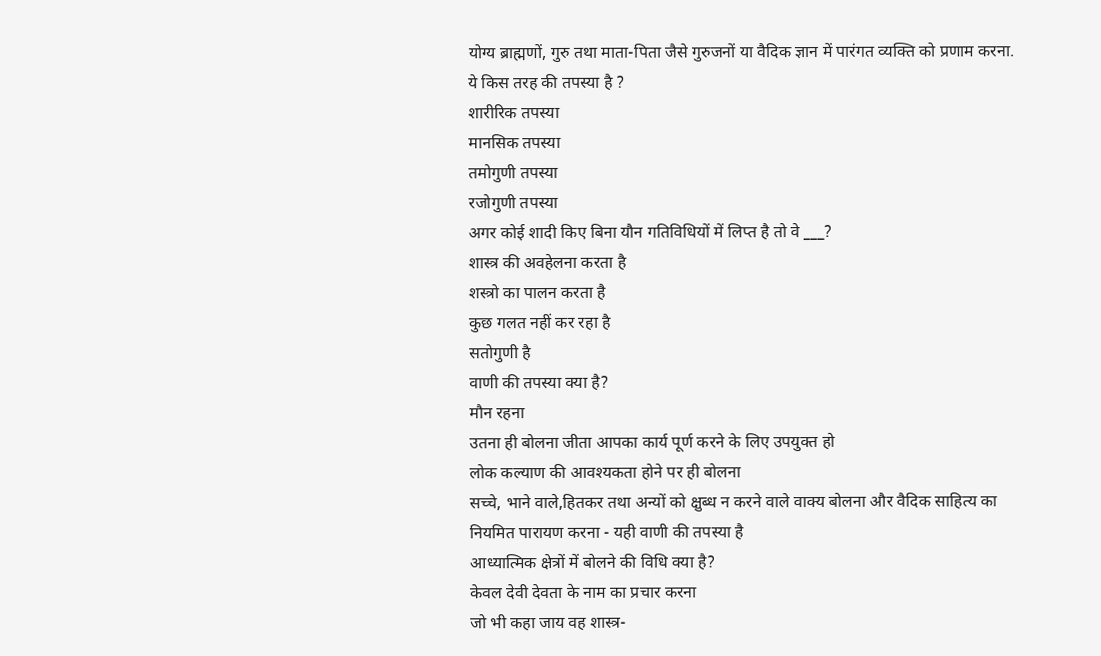योग्य ब्राह्मणों, गुरु तथा माता-पिता जैसे गुरुजनों या वैदिक ज्ञान में पारंगत व्यक्ति को प्रणाम करना. ये किस तरह की तपस्या है ?
शारीरिक तपस्या
मानसिक तपस्या
तमोगुणी तपस्या
रजोगुणी तपस्या
अगर कोई शादी किए बिना यौन गतिविधियों में लिप्त है तो वे ___?
शास्त्र की अवहेलना करता है
शस्त्रो का पालन करता है
कुछ गलत नहीं कर रहा है
सतोगुणी है
वाणी की तपस्या क्या है?
मौन रहना
उतना ही बोलना जीता आपका कार्य पूर्ण करने के लिए उपयुक्त हो
लोक कल्याण की आवश्यकता होने पर ही बोलना
सच्चे, भाने वाले,हितकर तथा अन्यों को क्षुब्ध न करने वाले वाक्य बोलना और वैदिक साहित्य का नियमित पारायण करना - यही वाणी की तपस्या है
आध्यात्मिक क्षेत्रों में बोलने की विधि क्या है?
केवल देवी देवता के नाम का प्रचार करना
जो भी कहा जाय वह शास्त्र-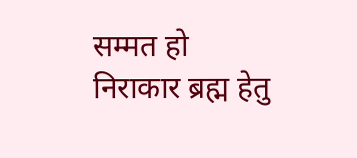सम्मत हो
निराकार ब्रह्म हेतु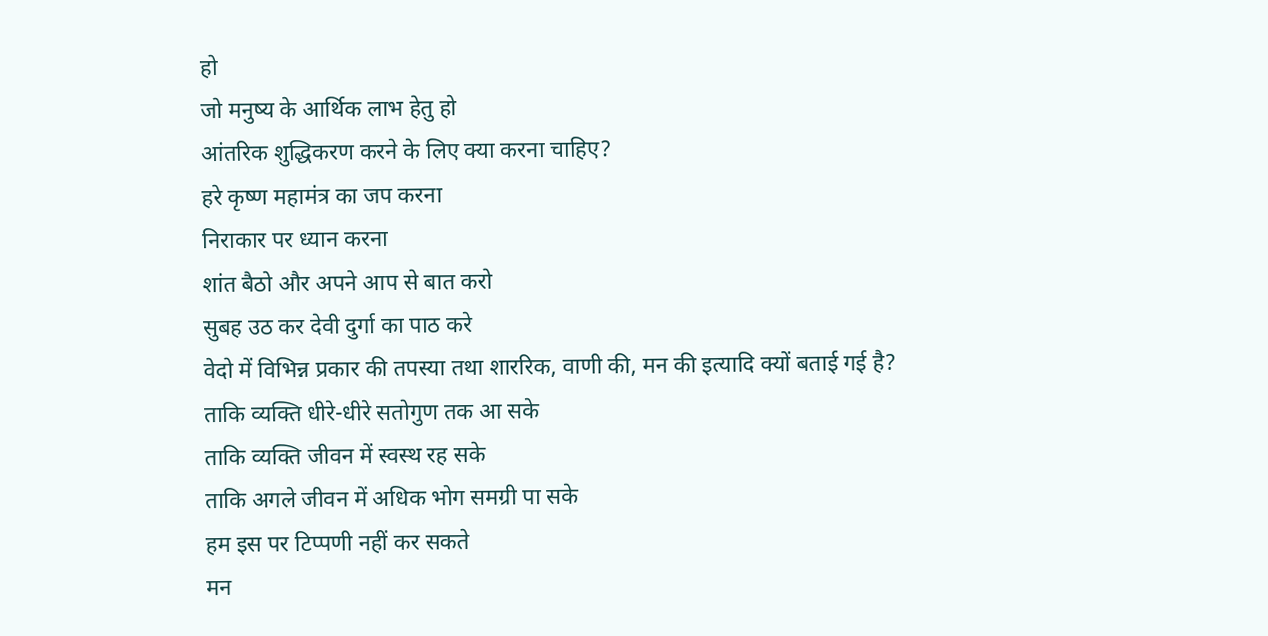हो
जो मनुष्य के आर्थिक लाभ हेतु हो
आंतरिक शुद्धिकरण करने के लिए क्या करना चाहिए?
हरे कृष्ण महामंत्र का जप करना
निराकार पर ध्यान करना
शांत बैठो और अपने आप से बात करो
सुबह उठ कर देवी दुर्गा का पाठ करे
वेदो में विभिन्न प्रकार की तपस्या तथा शाररिक, वाणी की, मन की इत्यादि क्यों बताई गई है?
ताकि व्यक्ति धीरे-धीरे सतोगुण तक आ सके
ताकि व्यक्ति जीवन में स्वस्थ रह सके
ताकि अगले जीवन में अधिक भोग समग्री पा सके
हम इस पर टिप्पणी नहीं कर सकते
मन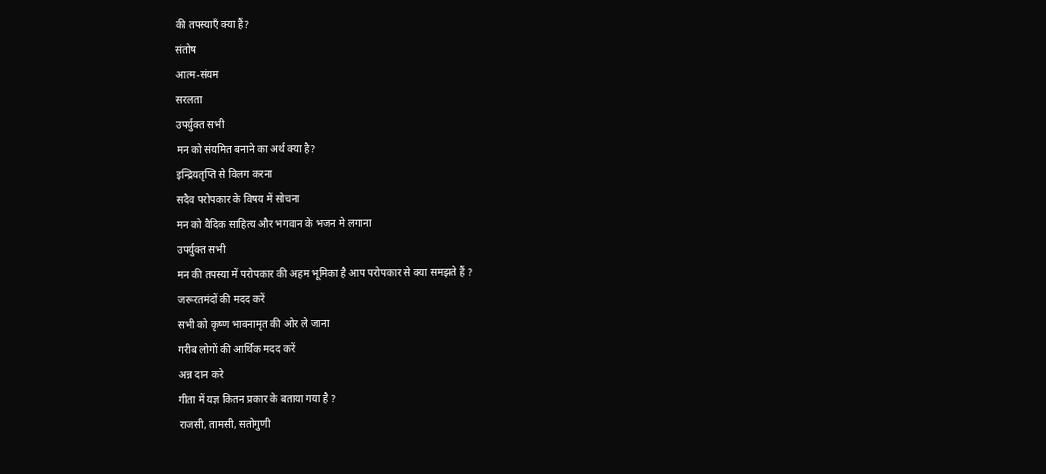की तपस्याएँ क्या हैं?
संतोष
आत्म-संयम
सरलता
उपर्युक्त सभी
मन को संयमित बनाने का अर्थ क्या है?
इन्द्रियतृप्ति से विलग करना
सदैव परोपकार के विषय में सोचना
मन को वैदिक साहित्य और भगवान के भजन मे लगाना
उपर्युक्त सभी
मन की तपस्या में परोपकार की अहम भूमिका है आप परोपकार से क्या समझते हैं ?
जरूरतमंदों की मदद करें
सभी को कृष्ण भावनामृत की ओर ले जाना
गरीब लोगों की आर्थिक मदद करें
अन्न दान करे
गीता में यज्ञ कितन प्रकार के बताया गया है ?
राजसी, तामसी, सतोगुणी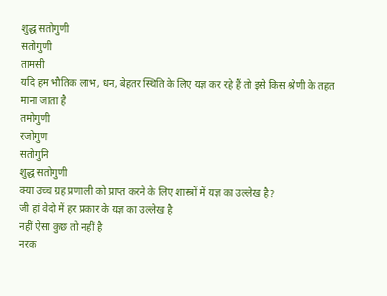शुद्ध सतोगुणी
सतोगुणी
तामसी
यदि हम भौतिक लाभ, धन, बेहतर स्थिति के लिए यज्ञ कर रहे हैं तो इसे किस श्रेणी के तहत माना जाता है
तमोगुणी
रजोगुण
सतोगुनि
शुद्ध सतोगुणी
क्या उच्च ग्रह प्रणाली को प्राप्त करने के लिए शास्त्रों में यज्ञ का उल्लेख है?
जी हां वेदो में हर प्रकार के यज्ञ का उल्लेख है
नहीं ऐसा कुछ तो नहीं है
नरक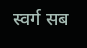स्वर्ग सब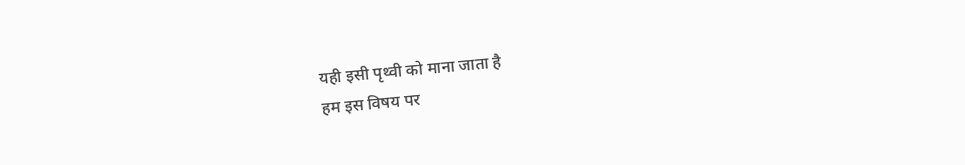यही इसी पृथ्वी को माना जाता है
हम इस विषय पर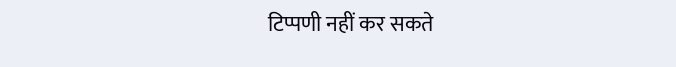टिप्पणी नहीं कर सकते